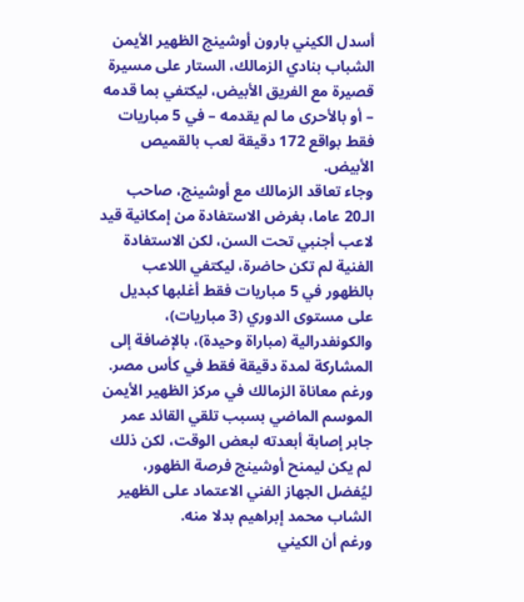أسدل الكيني بارون أوشينج الظهير الأيمن الشباب بنادي الزمالك، الستار على مسيرة قصيرة مع الفريق الأبيض، ليكتفي بما قدمه – أو بالأحرى ما لم يقدمه – في 5 مباريات فقط بواقع 172 دقيقة لعب بالقميص الأبيض.
وجاء تعاقد الزمالك مع أوشينج، صاحب الـ20 عاما، بغرض الاستفادة من إمكانية قيد لاعب أجنبي تحت السن، لكن الاستفادة الفنية لم تكن حاضرة، ليكتفي اللاعب بالظهور في 5 مباريات فقط أغلبها كبديل على مستوى الدوري (3 مباريات)، والكونفدرالية (مباراة وحيدة)، بالإضافة إلى المشاركة لمدة دقيقة فقط في كأس مصر.
ورغم معاناة الزمالك في مركز الظهير الأيمن الموسم الماضي بسبب تلقي القائد عمر جابر إصابة أبعدته لبعض الوقت، لكن ذلك لم يكن ليمنح أوشينج فرصة الظهور، ليُفضل الجهاز الفني الاعتماد على الظهير الشاب محمد إبراهيم بدلا منه.
ورغم أن الكيني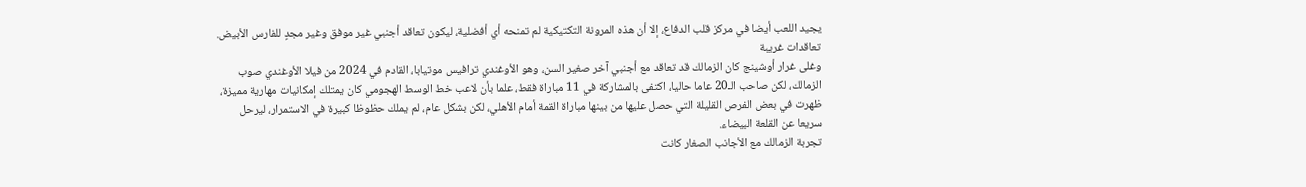يجيد اللعب أيضا في مركز قلب الدفاع، إلا أن هذه المرونة التكتيكية لم تمنحه أي أفضلية، ليكون تعاقد أجنبي غير موفق وغير مجدٍ للفارس الأبيض.
تعاقدات غريبة
وغلى غرار أوشينج كان الزمالك قد تعاقد مع أجنبي آخر صغير السن، وهو الأوغندي ترافيس موتيابا، القادم في 2024 من فيلا الأوغندي صوب الزمالك، لكن صاحب الـ20 عاما حاليا، اكتفى بالمشاركة في 11 مباراة فقط، علما بأن لاعب خط الوسط الهجومي كان يمتلك إمكانيات مهارية مميزة، ظهرت في بعض الفرص القليلة التي حصل عليها من بينها مباراة القمة أمام الأهلي، لكن بشكل عام، لم يملك حظوظا كبيرة في الاستمرار، ليرحل سريعا عن القلعة البيضاء.
تجربة الزمالك مع الأجانب الصغار كانت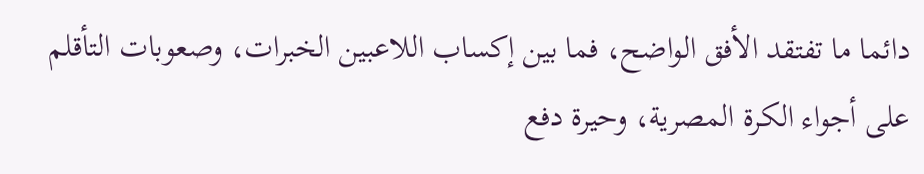دائما ما تفتقد الأفق الواضح، فما بين إكساب اللاعبين الخبرات، وصعوبات التأقلم على أجواء الكرة المصرية، وحيرة دفع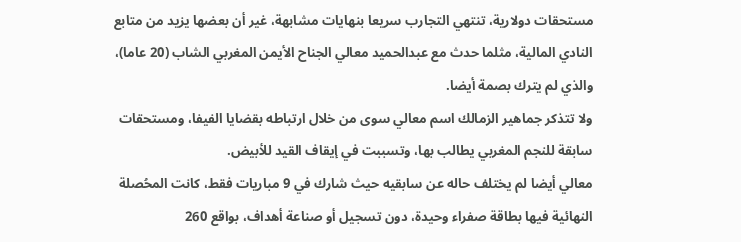مستحقات دولارية، تنتهي التجارب سريعا بنهايات مشابهة، غير أن بعضها يزيد من متابع النادي المالية، مثلما حدث مع عبدالحميد معالي الجناح الأيمن المغربي الشاب (20 عاما)، والذي لم يترك بصمة أيضا.
ولا تتذكر جماهير الزمالك اسم معالي سوى من خلال ارتباطه بقضايا الفيفا، ومستحقات سابقة للنجم المغربي يطالب بها، وتسببت في إيقاف القيد للأبيض.
معالي أيضا لم يختلف حاله عن سابقيه حيث شارك في 9 مباريات فقط، كانت المحُصلة النهائية فيها بطاقة صفراء وحيدة، دون تسجيل أو صناعة أهداف، بواقع 260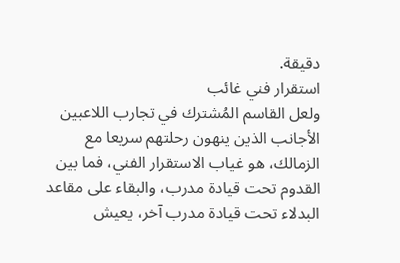دقيقة.
استقرار فني غائب
ولعل القاسم المُشترك في تجارب اللاعبين الأجانب الذين ينهون رحلتهم سريعا مع الزمالك، هو غياب الاستقرار الفني، فما بين القدوم تحت قيادة مدرب، والبقاء على مقاعد البدلاء تحت قيادة مدرب آخر، يعيش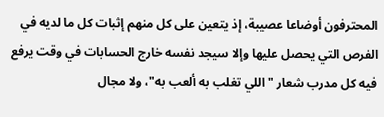المحترفون أوضاعا عصيبة، إذ يتعين على كل منهم إثبات كل ما لديه في الفرص التي يحصل عليها وإلا سيجد نفسه خارج الحسابات في وقت يرفع فيه كل مدرب شعار "اللي تغلب به ألعب به"، ولا مجال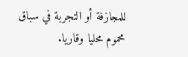للمجازفة أو التجربة في سباق محموم محليا وقاريا.